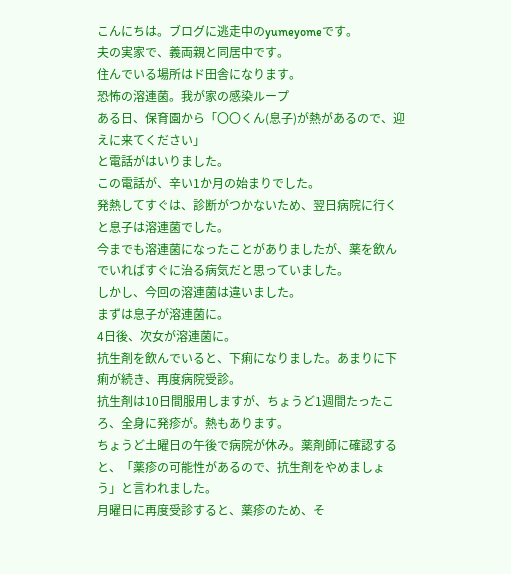こんにちは。ブログに逃走中のyumeyomeです。
夫の実家で、義両親と同居中です。
住んでいる場所はド田舎になります。
恐怖の溶連菌。我が家の感染ループ
ある日、保育園から「〇〇くん(息子)が熱があるので、迎えに来てください」
と電話がはいりました。
この電話が、辛い1か月の始まりでした。
発熱してすぐは、診断がつかないため、翌日病院に行くと息子は溶連菌でした。
今までも溶連菌になったことがありましたが、薬を飲んでいればすぐに治る病気だと思っていました。
しかし、今回の溶連菌は違いました。
まずは息子が溶連菌に。
4日後、次女が溶連菌に。
抗生剤を飲んでいると、下痢になりました。あまりに下痢が続き、再度病院受診。
抗生剤は10日間服用しますが、ちょうど1週間たったころ、全身に発疹が。熱もあります。
ちょうど土曜日の午後で病院が休み。薬剤師に確認すると、「薬疹の可能性があるので、抗生剤をやめましょう」と言われました。
月曜日に再度受診すると、薬疹のため、そ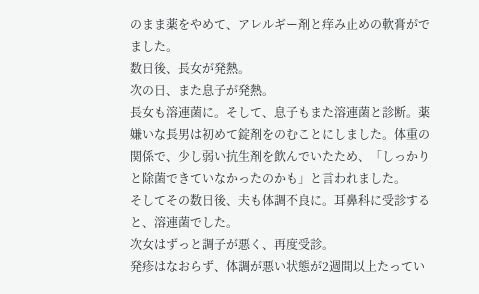のまま薬をやめて、アレルギー剤と痒み止めの軟膏がでました。
数日後、長女が発熱。
次の日、また息子が発熱。
長女も溶連菌に。そして、息子もまた溶連菌と診断。薬嫌いな長男は初めて錠剤をのむことにしました。体重の関係で、少し弱い抗生剤を飲んでいたため、「しっかりと除菌できていなかったのかも」と言われました。
そしてその数日後、夫も体調不良に。耳鼻科に受診すると、溶連菌でした。
次女はずっと調子が悪く、再度受診。
発疹はなおらず、体調が悪い状態が2週間以上たってい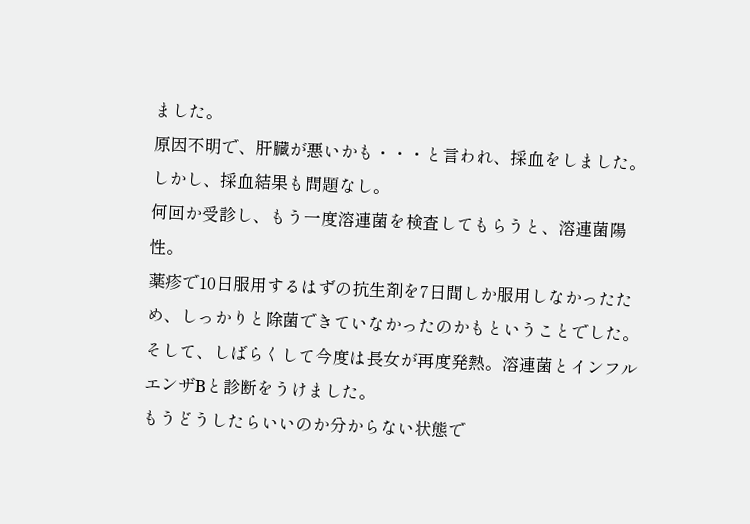ました。
原因不明で、肝臓が悪いかも・・・と言われ、採血をしました。
しかし、採血結果も問題なし。
何回か受診し、もう一度溶連菌を検査してもらうと、溶連菌陽性。
薬疹で10日服用するはずの抗生剤を7日間しか服用しなかったため、しっかりと除菌できていなかったのかもということでした。
そして、しばらくして今度は長女が再度発熱。溶連菌とインフルエンザBと診断をうけました。
もうどうしたらいいのか分からない状態で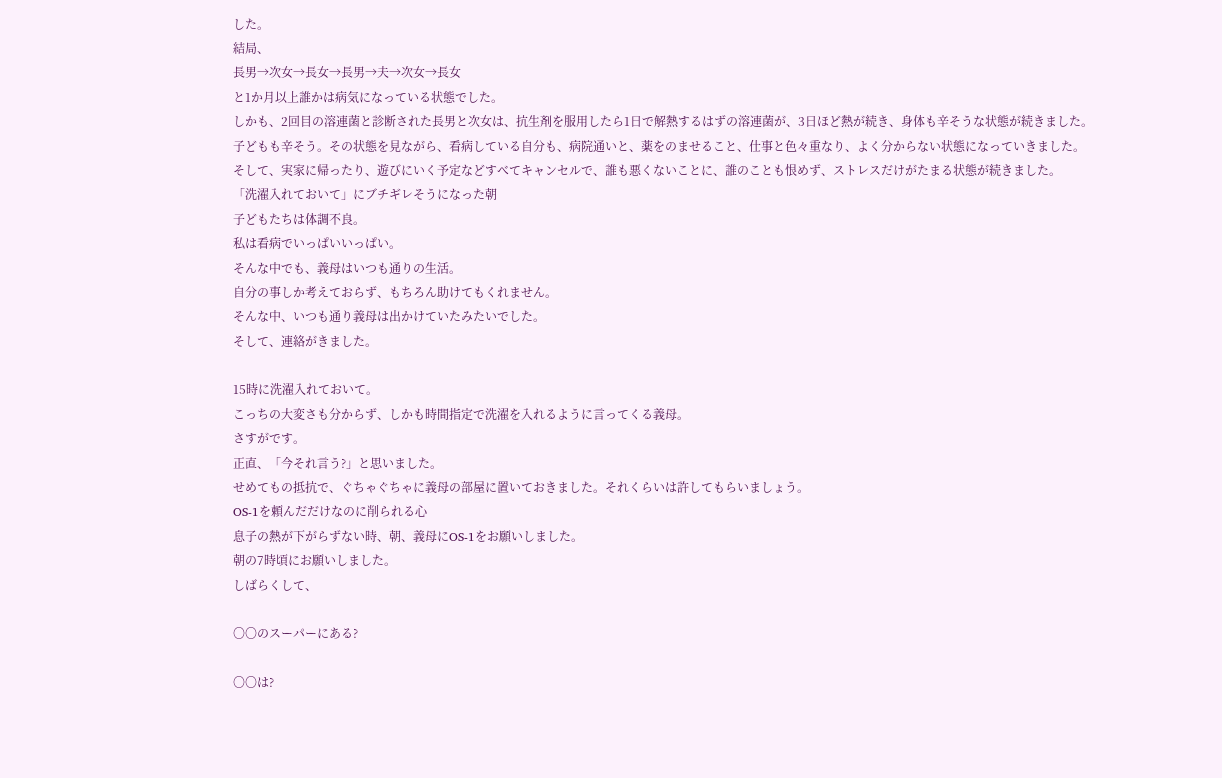した。
結局、
長男→次女→長女→長男→夫→次女→長女
と1か月以上誰かは病気になっている状態でした。
しかも、2回目の溶連菌と診断された長男と次女は、抗生剤を服用したら1日で解熱するはずの溶連菌が、3日ほど熱が続き、身体も辛そうな状態が続きました。
子どもも辛そう。その状態を見ながら、看病している自分も、病院通いと、薬をのませること、仕事と色々重なり、よく分からない状態になっていきました。
そして、実家に帰ったり、遊びにいく予定などすべてキャンセルで、誰も悪くないことに、誰のことも恨めず、ストレスだけがたまる状態が続きました。
「洗濯入れておいて」にブチギレそうになった朝
子どもたちは体調不良。
私は看病でいっぱいいっぱい。
そんな中でも、義母はいつも通りの生活。
自分の事しか考えておらず、もちろん助けてもくれません。
そんな中、いつも通り義母は出かけていたみたいでした。
そして、連絡がきました。

15時に洗濯入れておいて。
こっちの大変さも分からず、しかも時間指定で洗濯を入れるように言ってくる義母。
さすがです。
正直、「今それ言う?」と思いました。
せめてもの抵抗で、ぐちゃぐちゃに義母の部屋に置いておきました。それくらいは許してもらいましょう。
OS-1を頼んだだけなのに削られる心
息子の熱が下がらずない時、朝、義母にOS-1をお願いしました。
朝の7時頃にお願いしました。
しばらくして、

〇〇のスーパーにある?

〇〇は?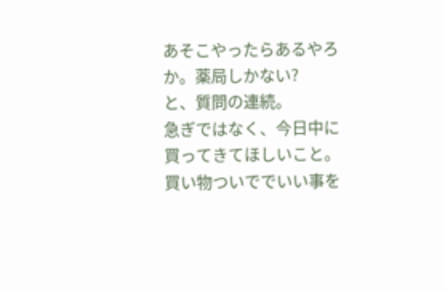あそこやったらあるやろか。薬局しかない?
と、質問の連続。
急ぎではなく、今日中に買ってきてほしいこと。買い物ついででいい事を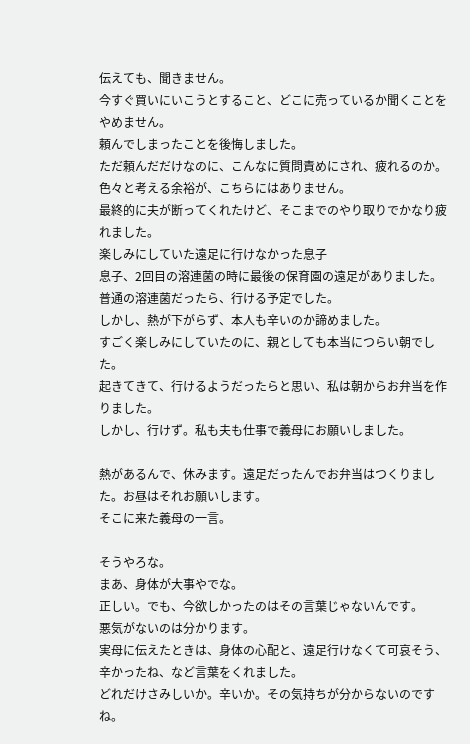伝えても、聞きません。
今すぐ買いにいこうとすること、どこに売っているか聞くことをやめません。
頼んでしまったことを後悔しました。
ただ頼んだだけなのに、こんなに質問責めにされ、疲れるのか。
色々と考える余裕が、こちらにはありません。
最終的に夫が断ってくれたけど、そこまでのやり取りでかなり疲れました。
楽しみにしていた遠足に行けなかった息子
息子、2回目の溶連菌の時に最後の保育園の遠足がありました。
普通の溶連菌だったら、行ける予定でした。
しかし、熱が下がらず、本人も辛いのか諦めました。
すごく楽しみにしていたのに、親としても本当につらい朝でした。
起きてきて、行けるようだったらと思い、私は朝からお弁当を作りました。
しかし、行けず。私も夫も仕事で義母にお願いしました。

熱があるんで、休みます。遠足だったんでお弁当はつくりました。お昼はそれお願いします。
そこに来た義母の一言。

そうやろな。
まあ、身体が大事やでな。
正しい。でも、今欲しかったのはその言葉じゃないんです。
悪気がないのは分かります。
実母に伝えたときは、身体の心配と、遠足行けなくて可哀そう、辛かったね、など言葉をくれました。
どれだけさみしいか。辛いか。その気持ちが分からないのですね。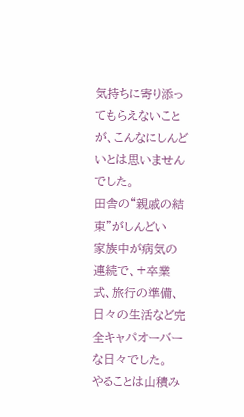気持ちに寄り添ってもらえないことが、こんなにしんどいとは思いませんでした。
田舎の“親戚の結束”がしんどい
家族中が病気の連続で、+卒業式、旅行の準備、日々の生活など完全キャパオーバーな日々でした。
やることは山積み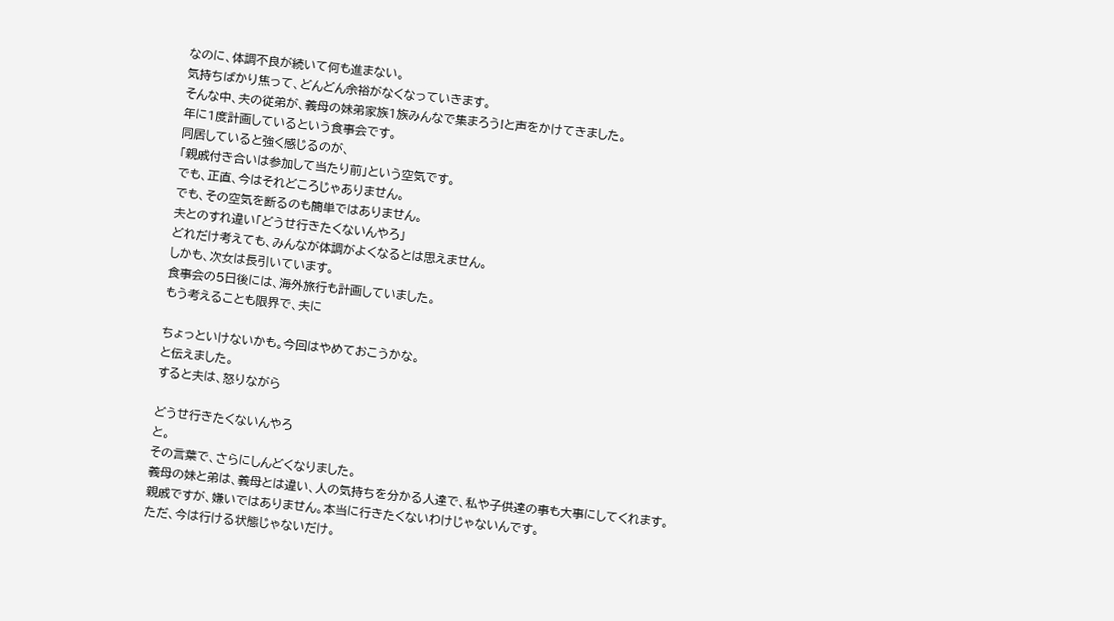なのに、体調不良が続いて何も進まない。
気持ちばかり焦って、どんどん余裕がなくなっていきます。
そんな中、夫の従弟が、義母の妹弟家族1族みんなで集まろう!と声をかけてきました。
年に1度計画しているという食事会です。
同居していると強く感じるのが、
「親戚付き合いは参加して当たり前」という空気です。
でも、正直、今はそれどころじゃありません。
でも、その空気を断るのも簡単ではありません。
夫とのすれ違い「どうせ行きたくないんやろ」
どれだけ考えても、みんなが体調がよくなるとは思えません。
しかも、次女は長引いています。
食事会の5日後には、海外旅行も計画していました。
もう考えることも限界で、夫に

ちょっといけないかも。今回はやめておこうかな。
と伝えました。
すると夫は、怒りながら

どうせ行きたくないんやろ
と。
その言葉で、さらにしんどくなりました。
義母の妹と弟は、義母とは違い、人の気持ちを分かる人達で、私や子供達の事も大事にしてくれます。
親戚ですが、嫌いではありません。本当に行きたくないわけじゃないんです。
ただ、今は行ける状態じゃないだけ。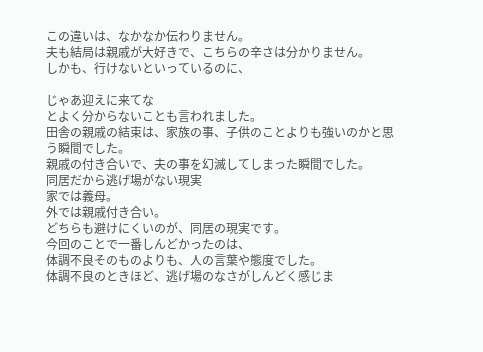この違いは、なかなか伝わりません。
夫も結局は親戚が大好きで、こちらの辛さは分かりません。
しかも、行けないといっているのに、

じゃあ迎えに来てな
とよく分からないことも言われました。
田舎の親戚の結束は、家族の事、子供のことよりも強いのかと思う瞬間でした。
親戚の付き合いで、夫の事を幻滅してしまった瞬間でした。
同居だから逃げ場がない現実
家では義母。
外では親戚付き合い。
どちらも避けにくいのが、同居の現実です。
今回のことで一番しんどかったのは、
体調不良そのものよりも、人の言葉や態度でした。
体調不良のときほど、逃げ場のなさがしんどく感じま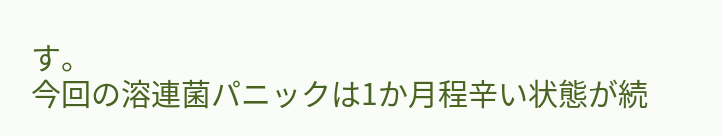す。
今回の溶連菌パニックは1か月程辛い状態が続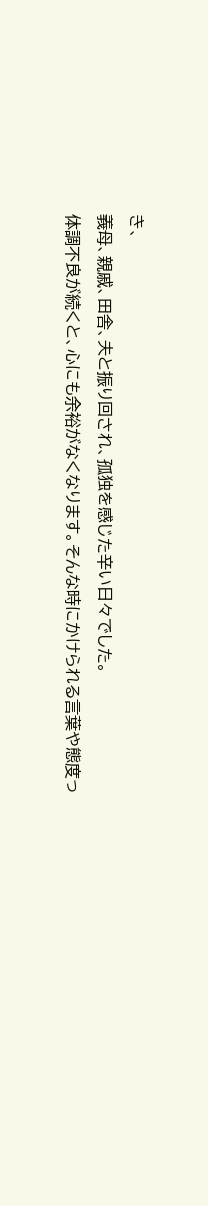き、
義母、親戚、田舎、夫と振り回され、孤独を感じた辛い日々でした。
体調不良が続くと、心にも余裕がなくなります。そんな時にかけられる言葉や態度っ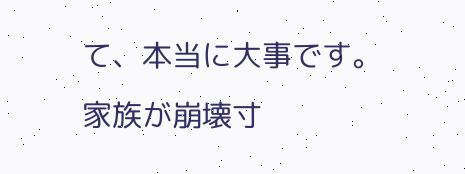て、本当に大事です。
家族が崩壊寸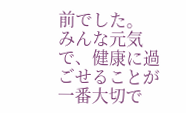前でした。
みんな元気で、健康に過ごせることが一番大切で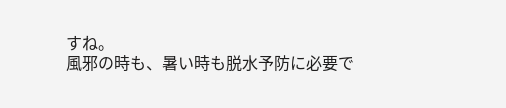すね。
風邪の時も、暑い時も脱水予防に必要で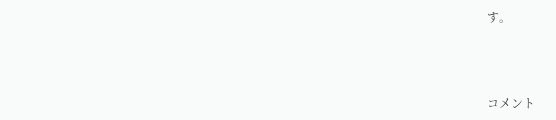す。



コメント